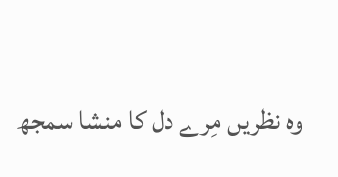وہ نظریں مِرے دل کا منشا سمجھ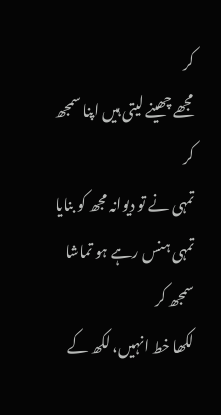کر
مجھے چھینے لیتی ہیں اپنا سمجھ کر
تمہی نے تو دیوانہ مجھ کو بنایا
تمہی ہنس رہے ہو تماشا سمجھ کر
لکھا خط انہیں، لکھ کے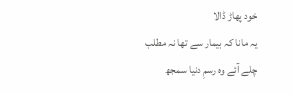خود پھاڑ ڈالا
یہ مانا کہ بیمار سے تھا نہ مطلب
چلے آئے وہ رسمِ دنیا سمجھ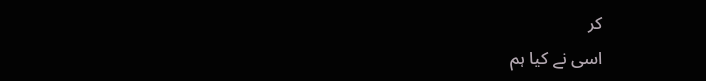کر
اسی نے کیا ہم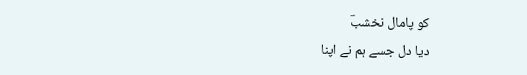کو پامال نخشبؔ
دیا دل جسے ہم نے اپنا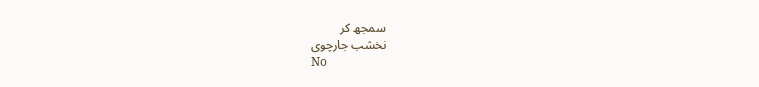سمجھ کر
نخشب جارچوی
No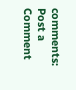comments:
Post a Comment